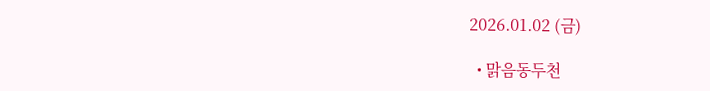2026.01.02 (금)

  • 맑음동두천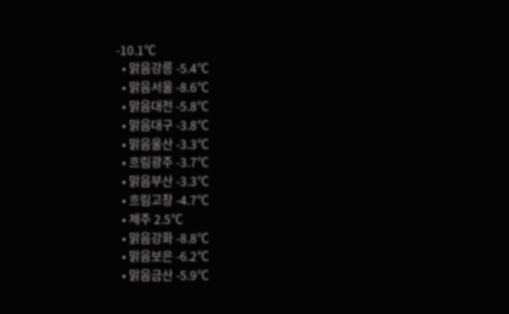-10.1℃
  • 맑음강릉 -5.4℃
  • 맑음서울 -8.6℃
  • 맑음대전 -5.8℃
  • 맑음대구 -3.8℃
  • 맑음울산 -3.3℃
  • 흐림광주 -3.7℃
  • 맑음부산 -3.3℃
  • 흐림고창 -4.7℃
  • 제주 2.5℃
  • 맑음강화 -8.8℃
  • 맑음보은 -6.2℃
  • 맑음금산 -5.9℃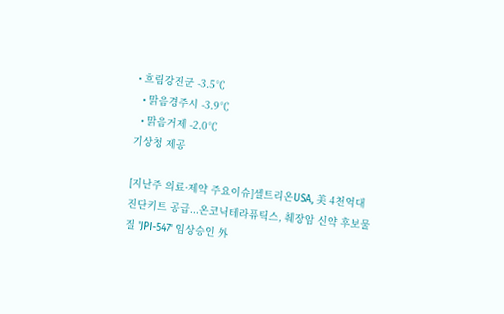• 흐림강진군 -3.5℃
  • 맑음경주시 -3.9℃
  • 맑음거제 -2.0℃
기상청 제공

[지난주 의료·제약 주요이슈]셀트리온USA, 美 4천억대 진단키트 공급...온코닉테라퓨틱스, 췌장암 신약 후보물질 'JPI-547' 임상승인 外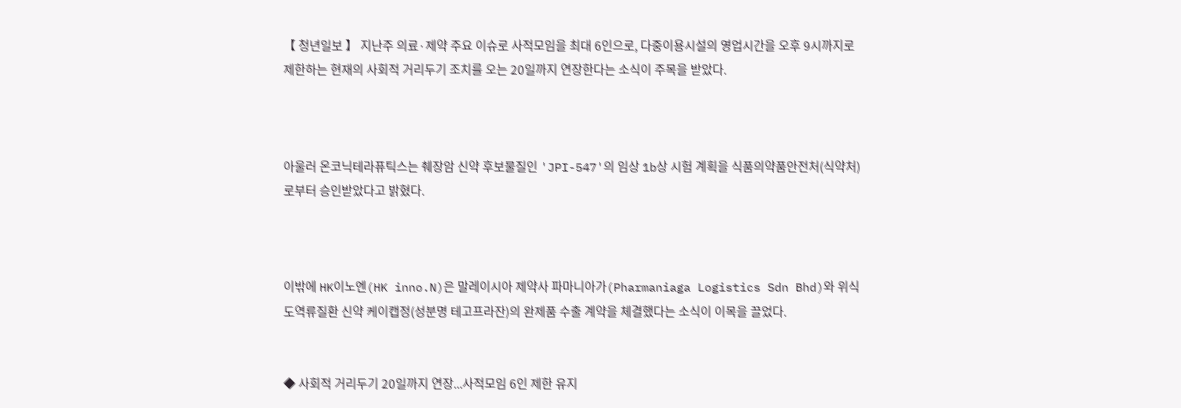【 청년일보 】 지난주 의료·제약 주요 이슈로 사적모임을 최대 6인으로, 다중이용시설의 영업시간을 오후 9시까지로 제한하는 현재의 사회적 거리두기 조치를 오는 20일까지 연장한다는 소식이 주목을 받았다.



아울러 온코닉테라퓨틱스는 췌장암 신약 후보물질인 'JPI-547'의 임상 1b상 시험 계획을 식품의약품안전처(식약처)로부터 승인받았다고 밝혔다.



이밖에 HK이노엔(HK inno.N)은 말레이시아 제약사 파마니아가(Pharmaniaga Logistics Sdn Bhd)와 위식도역류질환 신약 케이캡정(성분명 테고프라잔)의 완제품 수출 계약을 체결했다는 소식이 이목을 끌었다.


◆ 사회적 거리두기 20일까지 연장...사적모임 6인 제한 유지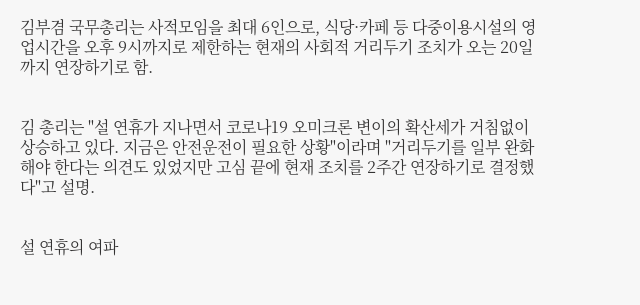김부겸 국무총리는 사적모임을 최대 6인으로, 식당·카페 등 다중이용시설의 영업시간을 오후 9시까지로 제한하는 현재의 사회적 거리두기 조치가 오는 20일까지 연장하기로 함.


김 총리는 "설 연휴가 지나면서 코로나19 오미크론 변이의 확산세가 거침없이 상승하고 있다. 지금은 안전운전이 필요한 상황"이라며 "거리두기를 일부 완화해야 한다는 의견도 있었지만 고심 끝에 현재 조치를 2주간 연장하기로 결정했다"고 설명.


설 연휴의 여파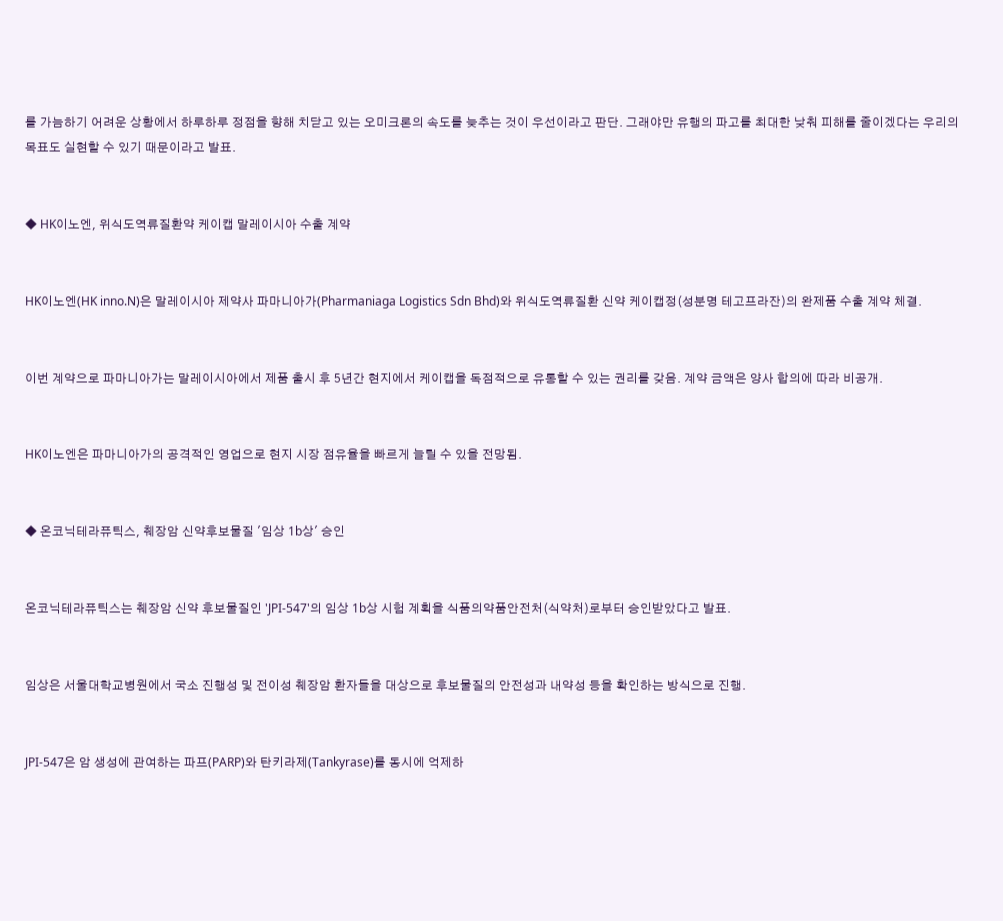를 가늠하기 어려운 상황에서 하루하루 정점을 향해 치닫고 있는 오미크론의 속도를 늦추는 것이 우선이라고 판단. 그래야만 유행의 파고를 최대한 낮춰 피해를 줄이겠다는 우리의 목표도 실현할 수 있기 때문이라고 발표.


◆ HK이노엔, 위식도역류질환약 케이캡 말레이시아 수출 계약


HK이노엔(HK inno.N)은 말레이시아 제약사 파마니아가(Pharmaniaga Logistics Sdn Bhd)와 위식도역류질환 신약 케이캡정(성분명 테고프라잔)의 완제품 수출 계약 체결.


이번 계약으로 파마니아가는 말레이시아에서 제품 출시 후 5년간 현지에서 케이캡을 독점적으로 유통할 수 있는 권리를 갖음. 계약 금액은 양사 합의에 따라 비공개.


HK이노엔은 파마니아가의 공격적인 영업으로 현지 시장 점유율을 빠르게 늘릴 수 있을 전망됨.


◆ 온코닉테라퓨틱스, 췌장암 신약후보물질 '임상 1b상' 승인


온코닉테라퓨틱스는 췌장암 신약 후보물질인 'JPI-547'의 임상 1b상 시험 계획을 식품의약품안전처(식약처)로부터 승인받았다고 발표.


임상은 서울대학교병원에서 국소 진행성 및 전이성 췌장암 환자들을 대상으로 후보물질의 안전성과 내약성 등을 확인하는 방식으로 진행.


JPI-547은 암 생성에 관여하는 파프(PARP)와 탄키라제(Tankyrase)를 동시에 억제하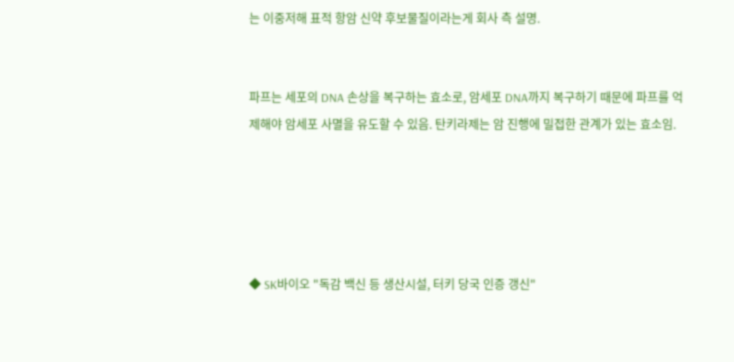는 이중저해 표적 항암 신약 후보물질이라는게 회사 측 설명.


파프는 세포의 DNA 손상을 복구하는 효소로, 암세포 DNA까지 복구하기 때문에 파프를 억제해야 암세포 사멸을 유도할 수 있음. 탄키라제는 암 진행에 밀접한 관계가 있는 효소임.





◆ SK바이오 "독감 백신 등 생산시설, 터키 당국 인증 갱신"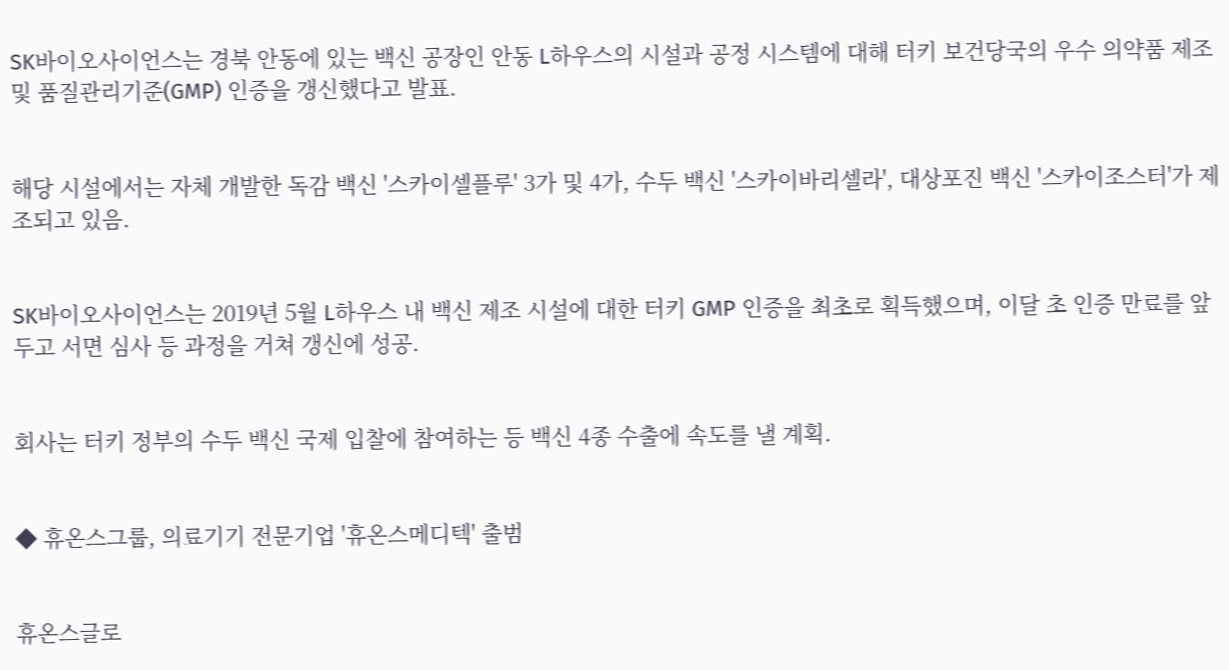SK바이오사이언스는 경북 안동에 있는 백신 공장인 안동 L하우스의 시설과 공정 시스템에 대해 터키 보건당국의 우수 의약품 제조 및 품질관리기준(GMP) 인증을 갱신했다고 발표.


해당 시설에서는 자체 개발한 독감 백신 '스카이셀플루' 3가 및 4가, 수두 백신 '스카이바리셀라', 대상포진 백신 '스카이조스터'가 제조되고 있음.


SK바이오사이언스는 2019년 5월 L하우스 내 백신 제조 시설에 대한 터키 GMP 인증을 최초로 획득했으며, 이달 초 인증 만료를 앞두고 서면 심사 등 과정을 거쳐 갱신에 성공.


회사는 터키 정부의 수두 백신 국제 입찰에 참여하는 등 백신 4종 수출에 속도를 낼 계획.


◆ 휴온스그룹, 의료기기 전문기업 '휴온스메디텍' 출범


휴온스글로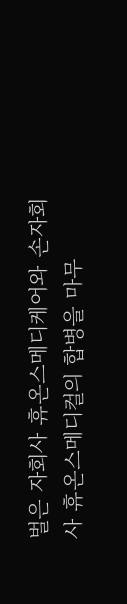벌은 자회사 휴온스메디케어와 손자회사 휴온스메디컬의 합병을 마무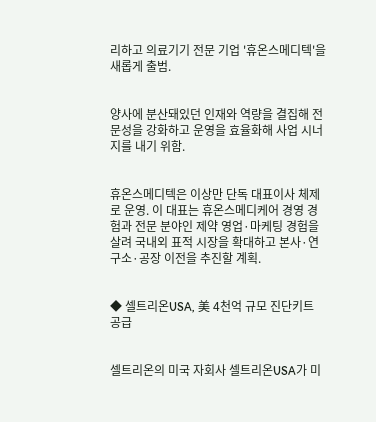리하고 의료기기 전문 기업 '휴온스메디텍'을 새롭게 출범.


양사에 분산돼있던 인재와 역량을 결집해 전문성을 강화하고 운영을 효율화해 사업 시너지를 내기 위함.


휴온스메디텍은 이상만 단독 대표이사 체제로 운영. 이 대표는 휴온스메디케어 경영 경험과 전문 분야인 제약 영업·마케팅 경험을 살려 국내외 표적 시장을 확대하고 본사·연구소·공장 이전을 추진할 계획.


◆ 셀트리온USA, 美 4천억 규모 진단키트 공급


셀트리온의 미국 자회사 셀트리온USA가 미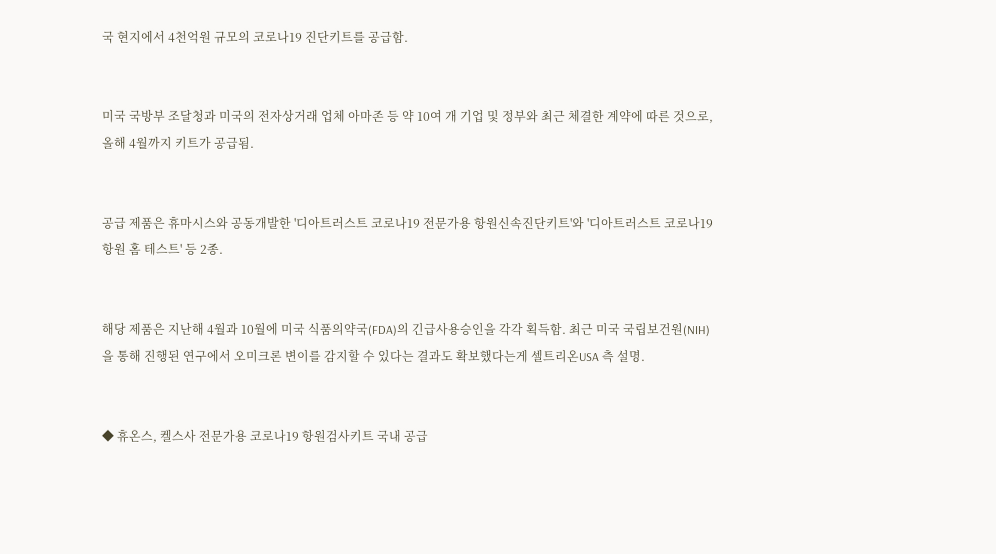국 현지에서 4천억원 규모의 코로나19 진단키트를 공급함.


미국 국방부 조달청과 미국의 전자상거래 업체 아마존 등 약 10여 개 기업 및 정부와 최근 체결한 계약에 따른 것으로, 올해 4월까지 키트가 공급됨.


공급 제품은 휴마시스와 공동개발한 '디아트러스트 코로나19 전문가용 항원신속진단키트'와 '디아트러스트 코로나19 항원 홈 테스트' 등 2종.


해당 제품은 지난해 4월과 10월에 미국 식품의약국(FDA)의 긴급사용승인을 각각 획득함. 최근 미국 국립보건원(NIH)을 통해 진행된 연구에서 오미크론 변이를 감지할 수 있다는 결과도 확보했다는게 셀트리온USA 측 설명.


◆ 휴온스, 켈스사 전문가용 코로나19 항원검사키트 국내 공급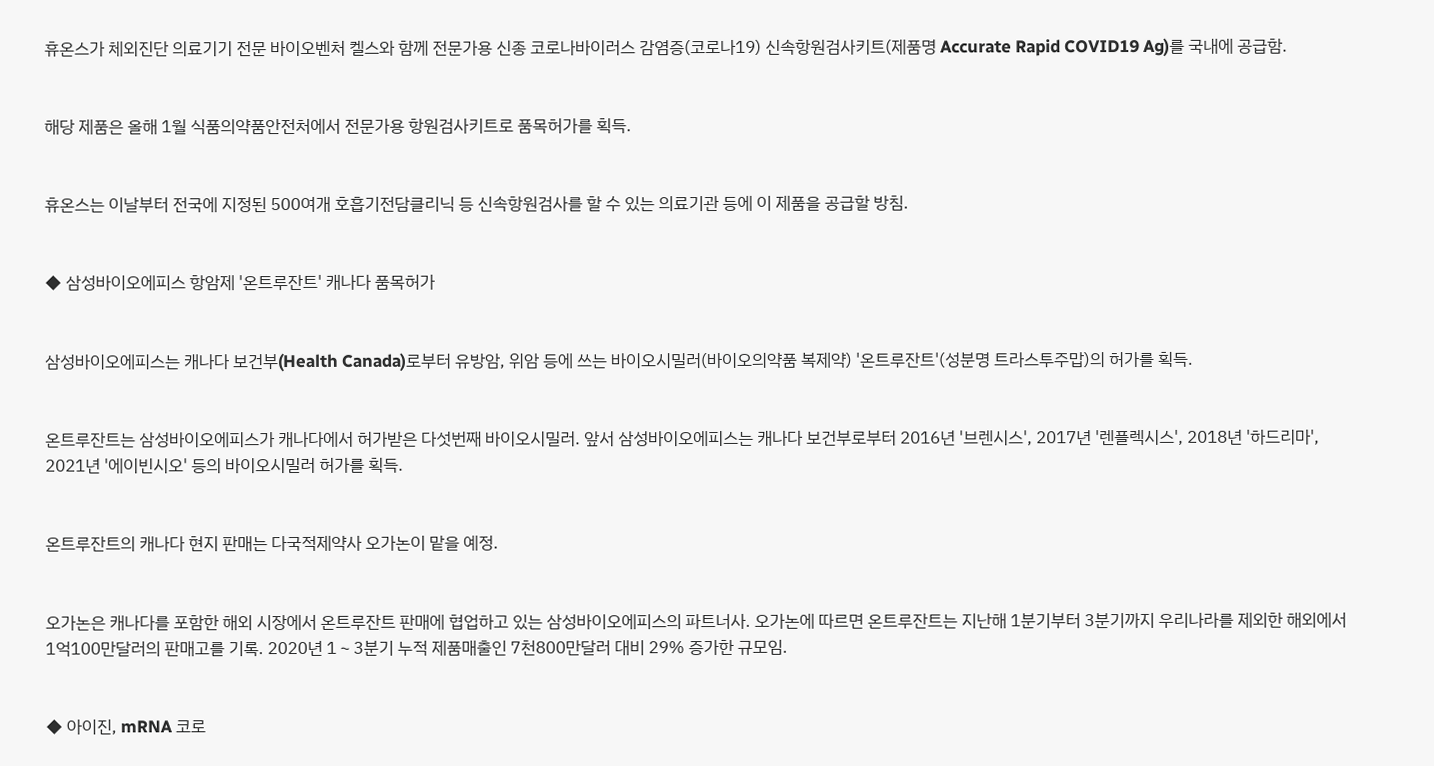휴온스가 체외진단 의료기기 전문 바이오벤처 켈스와 함께 전문가용 신종 코로나바이러스 감염증(코로나19) 신속항원검사키트(제품명 Accurate Rapid COVID19 Ag)를 국내에 공급함.


해당 제품은 올해 1월 식품의약품안전처에서 전문가용 항원검사키트로 품목허가를 획득.


휴온스는 이날부터 전국에 지정된 500여개 호흡기전담클리닉 등 신속항원검사를 할 수 있는 의료기관 등에 이 제품을 공급할 방침.


◆ 삼성바이오에피스 항암제 '온트루잔트' 캐나다 품목허가


삼성바이오에피스는 캐나다 보건부(Health Canada)로부터 유방암, 위암 등에 쓰는 바이오시밀러(바이오의약품 복제약) '온트루잔트'(성분명 트라스투주맙)의 허가를 획득.


온트루잔트는 삼성바이오에피스가 캐나다에서 허가받은 다섯번째 바이오시밀러. 앞서 삼성바이오에피스는 캐나다 보건부로부터 2016년 '브렌시스', 2017년 '렌플렉시스', 2018년 '하드리마', 2021년 '에이빈시오' 등의 바이오시밀러 허가를 획득.


온트루잔트의 캐나다 현지 판매는 다국적제약사 오가논이 맡을 예정.


오가논은 캐나다를 포함한 해외 시장에서 온트루잔트 판매에 협업하고 있는 삼성바이오에피스의 파트너사. 오가논에 따르면 온트루잔트는 지난해 1분기부터 3분기까지 우리나라를 제외한 해외에서 1억100만달러의 판매고를 기록. 2020년 1∼3분기 누적 제품매출인 7천800만달러 대비 29% 증가한 규모임.


◆ 아이진, mRNA 코로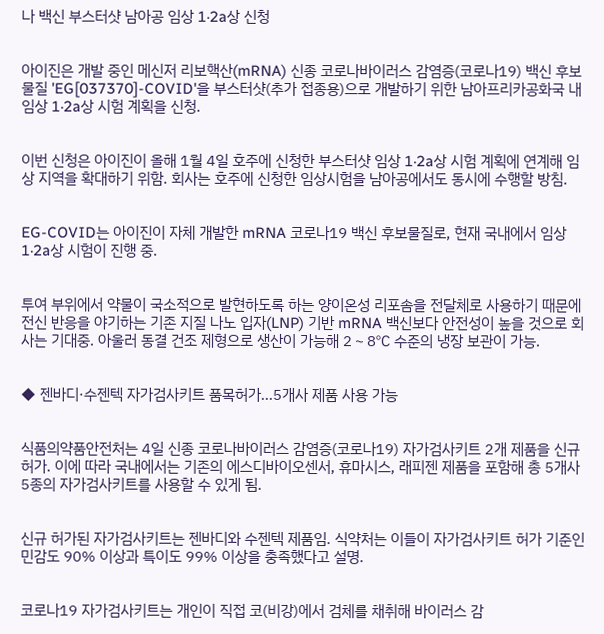나 백신 부스터샷 남아공 임상 1·2a상 신청


아이진은 개발 중인 메신저 리보핵산(mRNA) 신종 코로나바이러스 감염증(코로나19) 백신 후보물질 'EG[037370]-COVID'을 부스터샷(추가 접종용)으로 개발하기 위한 남아프리카공화국 내 임상 1·2a상 시험 계획을 신청.


이번 신청은 아이진이 올해 1월 4일 호주에 신청한 부스터샷 임상 1·2a상 시험 계획에 연계해 임상 지역을 확대하기 위함. 회사는 호주에 신청한 임상시험을 남아공에서도 동시에 수행할 방침.


EG-COVID는 아이진이 자체 개발한 mRNA 코로나19 백신 후보물질로, 현재 국내에서 임상 1·2a상 시험이 진행 중.


투여 부위에서 약물이 국소적으로 발현하도록 하는 양이온성 리포솜을 전달체로 사용하기 때문에 전신 반응을 야기하는 기존 지질 나노 입자(LNP) 기반 mRNA 백신보다 안전성이 높을 것으로 회사는 기대중. 아울러 동결 건조 제형으로 생산이 가능해 2∼8℃ 수준의 냉장 보관이 가능.


◆ 젠바디·수젠텍 자가검사키트 품목허가…5개사 제품 사용 가능


식품의약품안전처는 4일 신종 코로나바이러스 감염증(코로나19) 자가검사키트 2개 제품을 신규 허가. 이에 따라 국내에서는 기존의 에스디바이오센서, 휴마시스, 래피젠 제품을 포함해 총 5개사 5종의 자가검사키트를 사용할 수 있게 됨.


신규 허가된 자가검사키트는 젠바디와 수젠텍 제품임. 식약처는 이들이 자가검사키트 허가 기준인 민감도 90% 이상과 특이도 99% 이상을 충족했다고 설명.


코로나19 자가검사키트는 개인이 직접 코(비강)에서 검체를 채취해 바이러스 감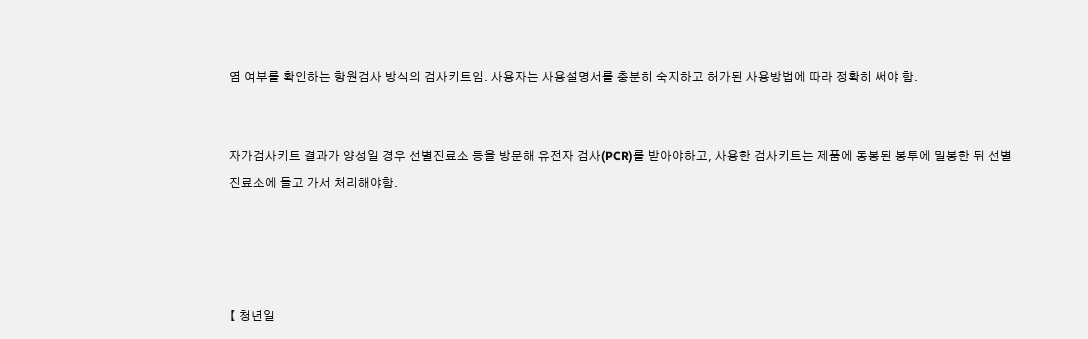염 여부를 확인하는 항원검사 방식의 검사키트임. 사용자는 사용설명서를 충분히 숙지하고 허가된 사용방법에 따라 정확히 써야 함.


자가검사키트 결과가 양성일 경우 선별진료소 등을 방문해 유전자 검사(PCR)를 받아야하고, 사용한 검사키트는 제품에 동봉된 봉투에 밀봉한 뒤 선별진료소에 들고 가서 처리해야함.




【 청년일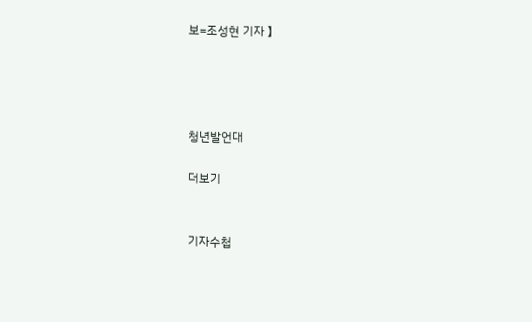보=조성현 기자 】




청년발언대

더보기


기자수첩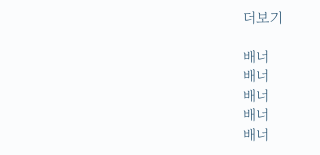더보기

배너
배너
배너
배너
배너